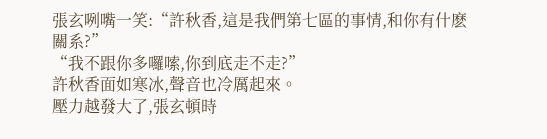張玄咧嘴一笑:“許秋香,這是我們第七區的事情,和你有什麽關系?”
“我不跟你多囉嗦,你到底走不走?”
許秋香面如寒冰,聲音也冷厲起來。
壓力越發大了,張玄頓時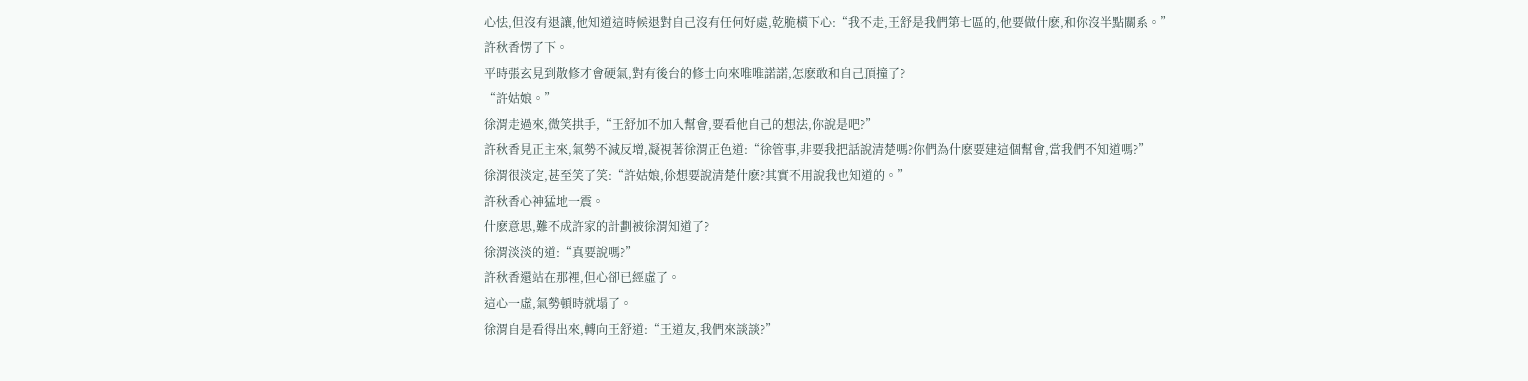心怯,但沒有退讓,他知道這時候退對自己沒有任何好處,乾脆橫下心:“我不走,王舒是我們第七區的,他要做什麽,和你沒半點關系。”
許秋香愣了下。
平時張玄見到散修才會硬氣,對有後台的修士向來唯唯諾諾,怎麽敢和自己頂撞了?
“許姑娘。”
徐渭走過來,微笑拱手,“王舒加不加入幫會,要看他自己的想法,你說是吧?”
許秋香見正主來,氣勢不減反增,凝視著徐渭正色道:“徐管事,非要我把話說清楚嗎?你們為什麽要建這個幫會,當我們不知道嗎?”
徐渭很淡定,甚至笑了笑:“許姑娘,伱想要說清楚什麽?其實不用說我也知道的。”
許秋香心神猛地一震。
什麽意思,難不成許家的計劃被徐渭知道了?
徐渭淡淡的道:“真要說嗎?”
許秋香還站在那裡,但心卻已經虛了。
這心一虛,氣勢頓時就塌了。
徐渭自是看得出來,轉向王舒道:“王道友,我們來談談?”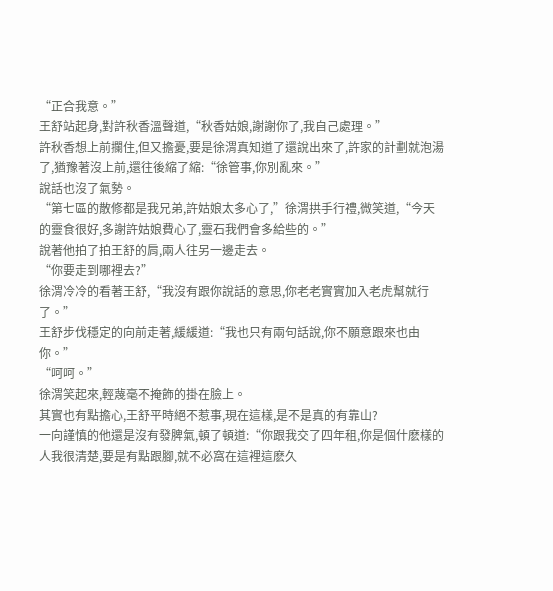“正合我意。”
王舒站起身,對許秋香溫聲道,“秋香姑娘,謝謝你了,我自己處理。”
許秋香想上前攔住,但又擔憂,要是徐渭真知道了還說出來了,許家的計劃就泡湯了,猶豫著沒上前,還往後縮了縮:“徐管事,你別亂來。”
說話也沒了氣勢。
“第七區的散修都是我兄弟,許姑娘太多心了,”徐渭拱手行禮,微笑道,“今天的靈食很好,多謝許姑娘費心了,靈石我們會多給些的。”
說著他拍了拍王舒的肩,兩人往另一邊走去。
“你要走到哪裡去?”
徐渭冷冷的看著王舒,“我沒有跟你說話的意思,你老老實實加入老虎幫就行了。”
王舒步伐穩定的向前走著,緩緩道:“我也只有兩句話說,你不願意跟來也由你。”
“呵呵。”
徐渭笑起來,輕蔑毫不掩飾的掛在臉上。
其實也有點擔心,王舒平時絕不惹事,現在這樣,是不是真的有靠山?
一向謹慎的他還是沒有發脾氣,頓了頓道:“你跟我交了四年租,你是個什麽樣的人我很清楚,要是有點跟腳,就不必窩在這裡這麽久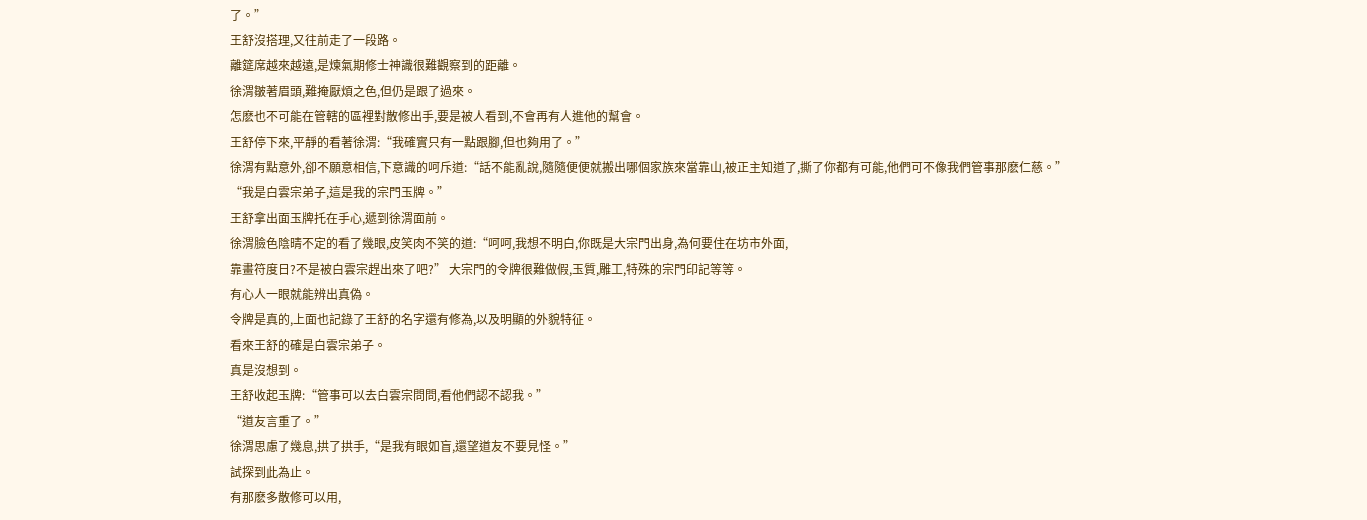了。”
王舒沒搭理,又往前走了一段路。
離筵席越來越遠,是煉氣期修士神識很難觀察到的距離。
徐渭皺著眉頭,難掩厭煩之色,但仍是跟了過來。
怎麽也不可能在管轄的區裡對散修出手,要是被人看到,不會再有人進他的幫會。
王舒停下來,平靜的看著徐渭:“我確實只有一點跟腳,但也夠用了。”
徐渭有點意外,卻不願意相信,下意識的呵斥道:“話不能亂說,隨隨便便就搬出哪個家族來當靠山,被正主知道了,撕了你都有可能,他們可不像我們管事那麽仁慈。”
“我是白雲宗弟子,這是我的宗門玉牌。”
王舒拿出面玉牌托在手心,遞到徐渭面前。
徐渭臉色陰晴不定的看了幾眼,皮笑肉不笑的道:“呵呵,我想不明白,你既是大宗門出身,為何要住在坊市外面,
靠畫符度日?不是被白雲宗趕出來了吧?” 大宗門的令牌很難做假,玉質,雕工,特殊的宗門印記等等。
有心人一眼就能辨出真偽。
令牌是真的,上面也記錄了王舒的名字還有修為,以及明顯的外貌特征。
看來王舒的確是白雲宗弟子。
真是沒想到。
王舒收起玉牌:“管事可以去白雲宗問問,看他們認不認我。”
“道友言重了。”
徐渭思慮了幾息,拱了拱手,“是我有眼如盲,還望道友不要見怪。”
試探到此為止。
有那麽多散修可以用,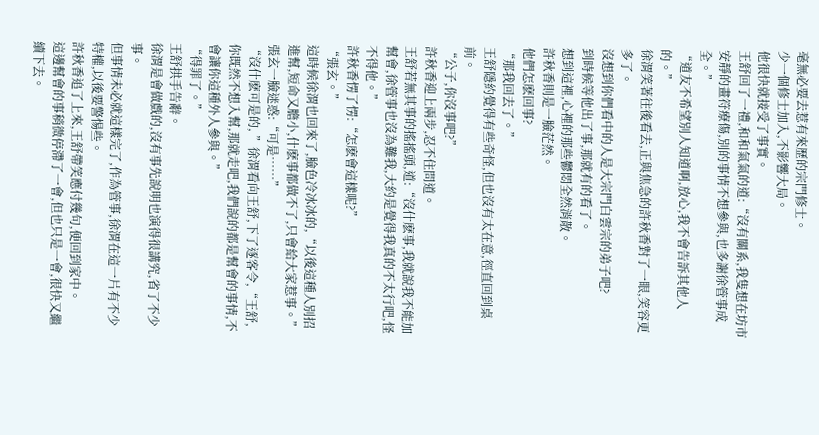毫無必要去惹有來歷的宗門修士。
少一個修士加入,不影響大局。
他很快就接受了事實。
王舒回了一禮,和和氣氣的道:“沒有關系,我隻想在坊市安靜的畫符療傷,別的事情不想參與,也多謝徐管事成全。”
“道友不希望別人知道啊,放心,我不會告訴其他人的。”
徐渭笑著往後看去,正與焦急的許秋香對了一眼,笑容更多了。
沒想到你們看中的人是大宗門白雲宗的弟子吧?
到時候等他出了事,那就有的看了。
想到這裡,心裡的那些鬱悶全然消散。
許秋香則是一臉茫然。
他們怎麽回事?
“那我回去了。”
王舒隱約覺得有些奇怪,但也沒有太在意,徑直回到桌前。
“公子,你沒事吧?”
許秋香迎上兩步,忍不住問道。
王舒若無其事的搖搖頭,道:“沒什麽事,我就說我不能加幫會,徐管事也沒為難我,大約是覺得我真的不太行吧,怪不得他。”
許秋香愣了愣:“怎麽會這樣呢?”
“張玄。”
這時候徐渭也回來了,臉色冷冰冰的,“以後這種人別招進幫,短命又膽小,什麽事都做不了,只會給大家惹事。”
張玄一臉迷惑:“可是……”
“沒什麽可是的, ”徐渭看向王舒,下了逐客令,“王舒,你既然不想入幫,那就走吧,我們說的都是幫會的事情,不會讓你這種外人參與。”
“得罪了。”
王舒拱手告辭。
徐渭是會做戲的,沒有事先說明也演得很講究,省了不少事。
但事情未必就這樣完了,作為管事,徐渭在這一片有不少特權,以後要警惕些。
許秋香追了上來,王舒帶笑應付幾句,便回到家中。
這邊幫會的事稍微停滯了一會,但也只是一會,很快又繼續下去。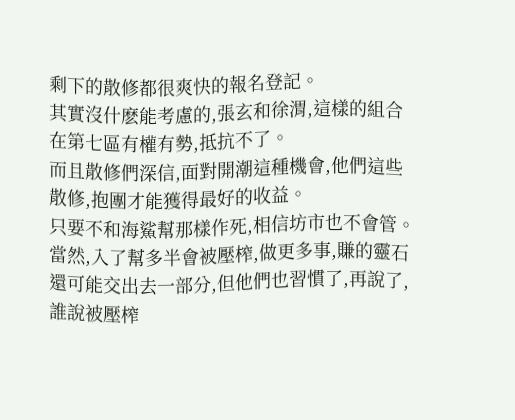剩下的散修都很爽快的報名登記。
其實沒什麽能考慮的,張玄和徐渭,這樣的組合在第七區有權有勢,抵抗不了。
而且散修們深信,面對開潮這種機會,他們這些散修,抱團才能獲得最好的收益。
只要不和海鯊幫那樣作死,相信坊市也不會管。
當然,入了幫多半會被壓榨,做更多事,賺的靈石還可能交出去一部分,但他們也習慣了,再說了,誰說被壓榨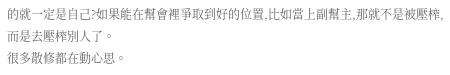的就一定是自己?如果能在幫會裡爭取到好的位置,比如當上副幫主,那就不是被壓榨,而是去壓榨別人了。
很多散修都在動心思。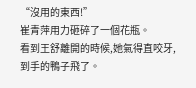“沒用的東西!”
崔青萍用力砸碎了一個花瓶。
看到王舒離開的時候,她氣得直咬牙,到手的鴨子飛了。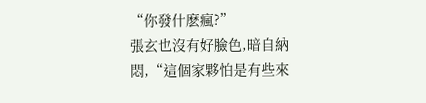“你發什麽瘋?”
張玄也沒有好臉色,暗自納悶,“這個家夥怕是有些來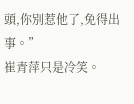頭,你別惹他了,免得出事。”
崔青萍只是冷笑。